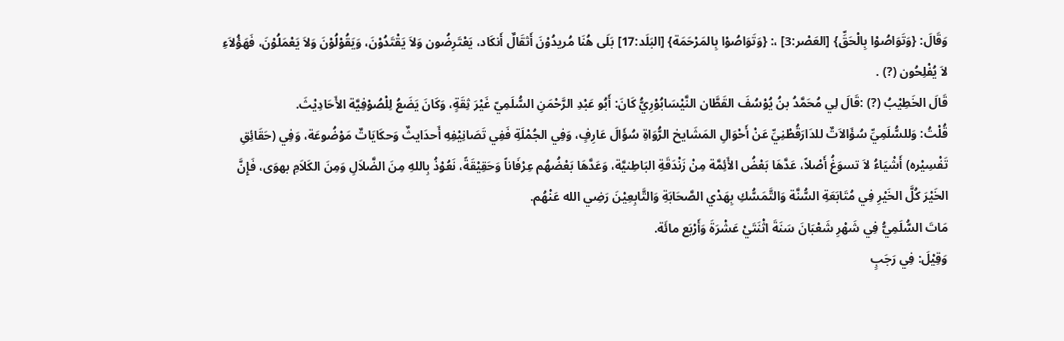وَقَالَ: {وَتَوَاصُوْا بِالْحَقِّ} [العَصْر:3] ،: {وَتَوَاصُوْا بِالمَرْحَمَة} [البَلَد:17] بَلَى هُنَا مُريدُوْنَ أَثقَالٌ أَنكَاد، يَعْتَرِضُون وَلاَ يَقْتَدُوْنَ، وَيَقُوْلُوْنَ وَلاَ يَعْمَلُوْنَ، فَهَؤُلاَءِ لاَ يُفْلِحُون (?) .
قَالَ الخَطِيْبُ (?) :قَالَ لِي مُحَمَّدُ بنُ يُوْسُفَ القَطَّان النَّيْسَابُوْرِيُّ كَانَ: أَبُو عَبْدِ الرَّحْمَنِ السُّلَمِيّ غَيْرَ ثِقَةٍ، وَكَانَ يَضَعُ لِلْصُوْفِيَّة الأَحَادِيْثَ.
قُلْتُ: وَللسُّلَمِيِّ سُؤَالاَتٌ للدَارَقُطْنِيِّ عَنْ أَحْوَالِ المَشَايخ الرُّوَاةِ سُؤَالَ عَارِفٍ، وَفِي الجُمْلَةِ فَفِي تَصَانِيْفِهِ أَحدَايثٌ وَحكَايَاتٌ مَوْضُوعَة، وَفِي (حَقَائِقِ تَفْسِيْره) أَشْيَاءُ لاَ تسوَغُ أَصْلاً، عَدَّهَا بَعْضُ الأَئِمَّة مِنْ زَنْدَقَةِ البَاطِنيَّة، وَعَدَّهَا بَعْضُهُم عِرْفَاناً وَحَقِيْقَةً، نَعُوْذُ بِاللهِ مِنَ الضَّلاَلِ وَمِنَ الكَلاَمِ بهوَى، فَإِنَّ الخَيْرَ كُلَّ الخَيْرِ فِي مُتَابَعَةِ السُّنَّة وَالتَّمَسُّكِ بِهَدْي الصَّحَابَةِ وَالتَّابِعِيْنَ رَضِي الله عَنْهُم.
مَاتَ السُّلَمِيُّ فِي شَهْرِ شَعْبَانَ سَنَةَ اثْنَتَيْ عَشْرَةَ وَأَرْبَع مائَة.
وَقِيْلَ: فِي رَجَبٍ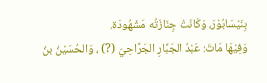بِنَيْسَابُوْرَ، وَكَانَتْ جِنَازَتُه مَشْهُودَة.
وَفِيْهَا مَاتَ: عَبْدُ الجَبَّارِ الجَرَّاحِيّ (?) ، وَالحُسَيْنُ بنُ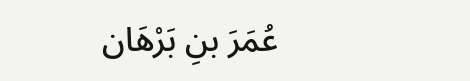عُمَرَ بنِ بَرْهَان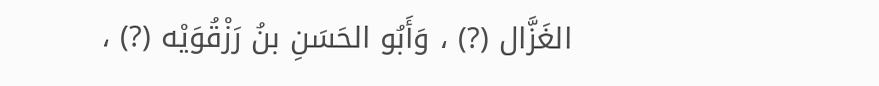الغَزَّال (?) ، وَأَبُو الحَسَنِ بنُ رَزْقُوَيْه (?) ،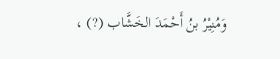وَمُنِيْرُ بنُ أَحْمَدَ الخَشَّاب (?) ،